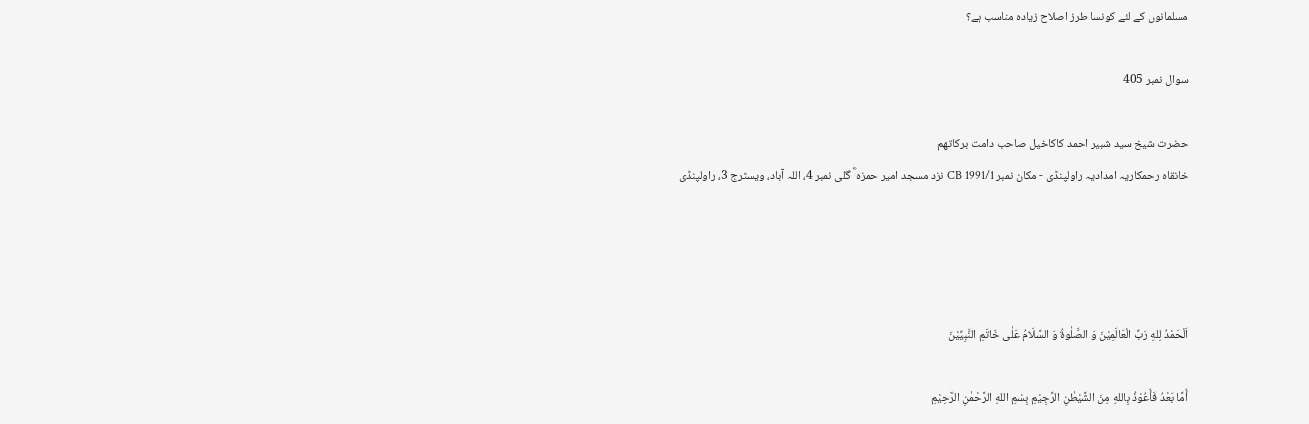مسلمانوں کے لئے کونسا طرز اصلاح زیادہ مناسب ہے؟

سوال نمبر 405

حضرت شیخ سید شبیر احمد کاکاخیل صاحب دامت برکاتھم
خانقاہ رحمکاریہ امدادیہ راولپنڈی - مکان نمبر CB 1991/1 نزد مسجد امیر حمزہ ؓ گلی نمبر 4، اللہ آباد، ویسٹرج 3، راولپنڈی




اَلْحَمْدُ لِلهِ رَبِّ الْعَالَمِیْنَ وَ الصَّلٰوۃُ وَ السَّلَامُ عَلٰى خَاتَمِ النَّبِيِّيْنَ

أَمَّا بَعْدُ فَأَعُوْذُ بِاللهِ مِنَ الشَّيْطٰنِ الرَّجِيْمِ بِسْمِ اللهِ الرَّحْمٰنِ الرَّحِیْمِ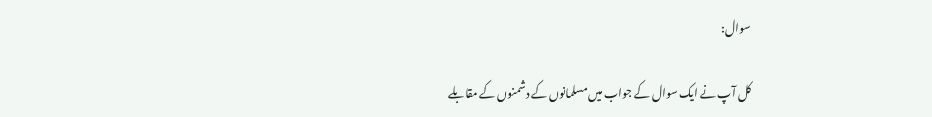سوال:

کل آپ نے ایک سوال کے جواب میں مسلمانوں کے دشمنوں کے مقابلے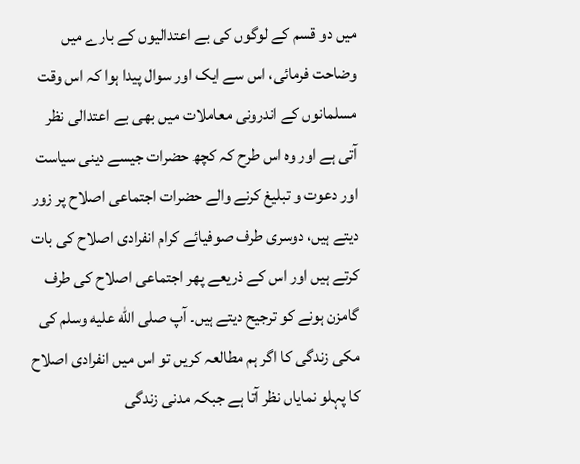میں دو قسم کے لوگوں کی بے اعتدالیوں کے بارے میں وضاحت فرمائی، اس سے ایک اور سوال پیدا ہوا کہ اس وقت مسلمانوں کے اندرونی معاملات میں بھی بے اعتدالی نظر آتی ہے اور وہ اس طرح کہ کچھ حضرات جیسے دینی سیاست اور دعوت و تبلیغ کرنے والے حضرات اجتماعی اصلاح پر زور دیتے ہیں، دوسری طرف صوفیائے کرام انفرادی اصلاح کی بات کرتے ہیں اور اس کے ذریعے پھر اجتماعی اصلاح کی طرف گامزن ہونے کو ترجیح دیتے ہیں۔ آپ صلى الله عليه وسلم کی مکی زندگی کا اگر ہم مطالعہ کریں تو اس میں انفرادی اصلاح کا پہلو نمایاں نظر آتا ہے جبکہ مدنی زندگی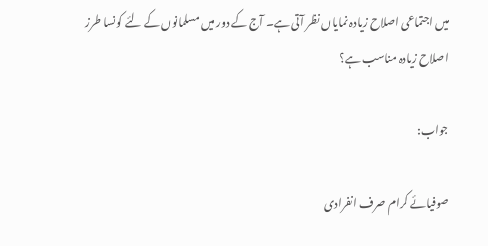میں اجتماعی اصلاح زیادہ نمایاں نظر آتی ہے۔ آج کے دور میں مسلمانوں کے لئے کونسا طرز اصلاح زیادہ مناسب ہے؟

جواب:

صوفیائے کرام صرف انفرادی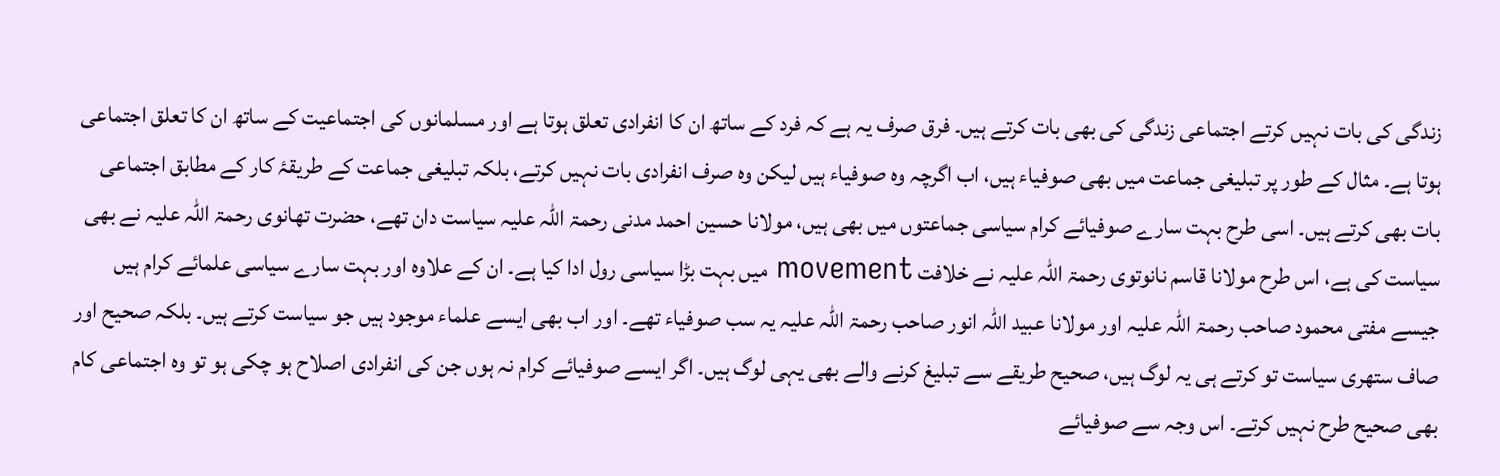زندگی کی بات نہیں کرتے اجتماعی زندگی کی بھی بات کرتے ہیں۔ فرق صرف یہ ہے کہ فرد کے ساتھ ان کا انفرادی تعلق ہوتا ہے اور مسلمانوں کی اجتماعیت کے ساتھ ان کا تعلق اجتماعی ہوتا ہے۔ مثال کے طور پر تبلیغی جماعت میں بھی صوفیاء ہیں، اب اگرچہ وہ صوفیاء ہیں لیکن وہ صرف انفرادی بات نہیں کرتے، بلکہ تبلیغی جماعت کے طریقۂ کار کے مطابق اجتماعی بات بھی کرتے ہیں۔ اسی طرح بہت سارے صوفیائے کرام سیاسی جماعتوں میں بھی ہیں، مولانا حسین احمد مدنی رحمۃ اللہ علیہ سیاست دان تھے، حضرت تھانوی رحمۃ اللہ علیہ نے بھی سیاست کی ہے، اس طرح مولانا قاسم نانوتوی رحمۃ اللہ علیہ نے خلافت movement میں بہت بڑا سیاسی رول ادا کیا ہے۔ ان کے علاوہ اور بہت سارے سیاسی علمائے کرام ہیں جیسے مفتی محمود صاحب رحمۃ اللہ علیہ اور مولانا عبید اللہ انور صاحب رحمۃ اللہ علیہ یہ سب صوفیاء تھے۔ اور اب بھی ایسے علماء موجود ہیں جو سیاست کرتے ہیں۔ بلکہ صحیح اور صاف ستھری سیاست تو کرتے ہی یہ لوگ ہیں، صحیح طریقے سے تبلیغ کرنے والے بھی یہی لوگ ہیں۔ اگر ایسے صوفیائے کرام نہ ہوں جن کی انفرادی اصلاح ہو چکی ہو تو وہ اجتماعی کام بھی صحیح طرح نہیں کرتے۔ اس وجہ سے صوفیائے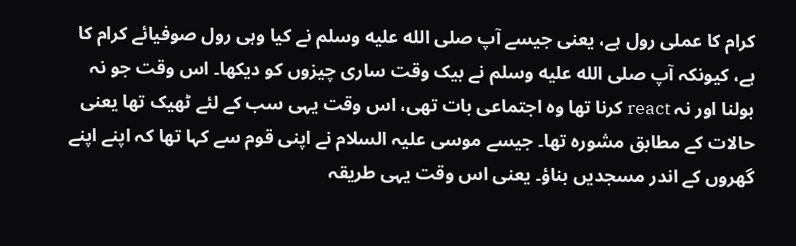کرام کا عملی رول ہے، یعنی جیسے آپ صلى الله عليه وسلم نے کیا وہی رول صوفیائے کرام کا ہے، کیونکہ آپ صلى الله عليه وسلم نے بیک وقت ساری چیزوں کو دیکھا۔ اس وقت جو نہ بولنا اور نہ react کرنا تھا وہ اجتماعی بات تھی، اس وقت یہی سب کے لئے ٹھیک تھا یعنی حالات کے مطابق مشورہ تھا۔ جیسے موسی علیہ السلام نے اپنی قوم سے کہا تھا کہ اپنے اپنے گھروں کے اندر مسجدیں بناؤ۔ یعنی اس وقت یہی طریقہ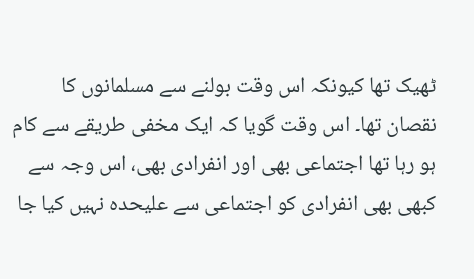ٹھیک تھا کیونکہ اس وقت بولنے سے مسلمانوں کا نقصان تھا۔ اس وقت گویا کہ ایک مخفی طریقے سے کام ہو رہا تھا اجتماعی بھی اور انفرادی بھی، اس وجہ سے کبھی بھی انفرادی کو اجتماعی سے علیحدہ نہیں کیا جا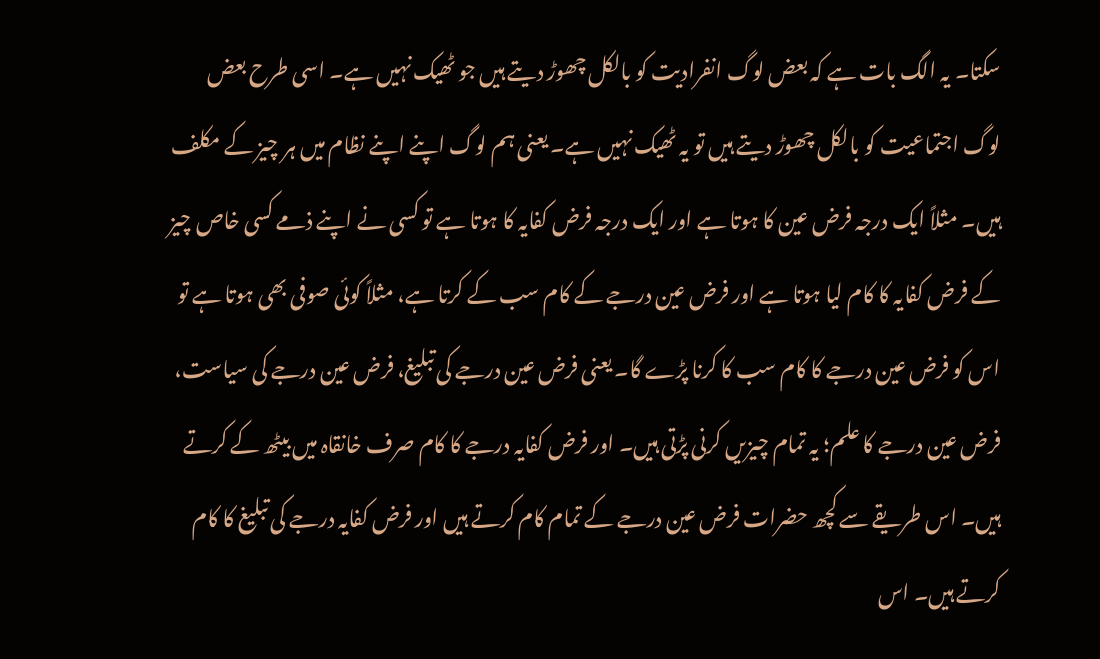سکتا۔ یہ الگ بات ہے کہ بعض لوگ انفرادیت کو بالکل چھوڑ دیتے ہیں جو ٹھیک نہیں ہے۔ اسی طرح بعض لوگ اجتماعیت کو بالکل چھوڑ دیتے ہیں تو یہ ٹھیک نہیں ہے۔ یعنی ہم لوگ اپنے اپنے نظام میں ہر چیز کے مکلف ہیں۔ مثلاً ایک درجہ فرض عین کا ہوتا ہے اور ایک درجہ فرض کفایہ کا ہوتا ہے تو کسی نے اپنے ذمے کسی خاص چیز کے فرض کفایہ کا کام لیا ہوتا ہے اور فرض عین درجے کے کام سب کے کرتا ہے، مثلاً کوئی صوفی بھی ہوتا ہے تو اس کو فرض عین درجے کا کام سب کا کرنا پڑے گا۔ یعنی فرض عین درجے کی تبلیغ، فرض عین درجے کی سیاست، فرض عین درجے کا علم؛ یہ تمام چیزیں کرنی پڑتی ہیں۔ اور فرض کفایہ درجے کا کام صرف خانقاہ میں بیٹھ کے کرتے ہیں۔ اس طریقے سے کچھ حضرات فرض عین درجے کے تمام کام کرتے ہیں اور فرض کفایہ درجے کی تبلیغ کا کام کرتے ہیں۔ اس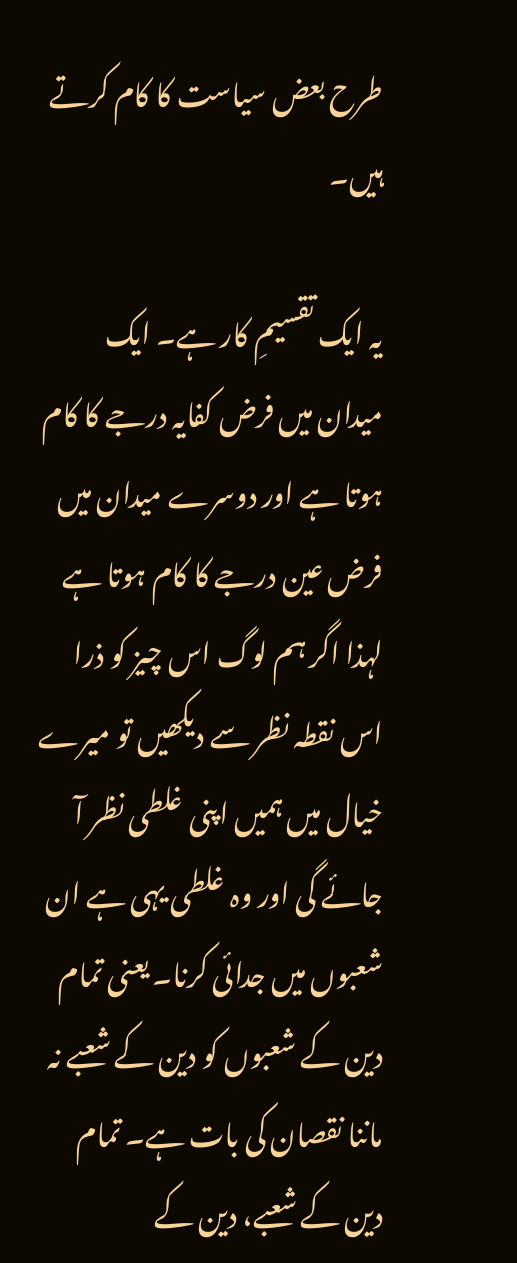طرح بعض سیاست کا کام کرتے ہیں۔

یہ ایک تقسیمِ کار ہے۔ ایک میدان میں فرض کفایہ درجے کا کام ہوتا ہے اور دوسرے میدان میں فرض عین درجے کا کام ہوتا ہے لہذا اگر ہم لوگ اس چیز کو ذرا اس نقطہ نظر سے دیکھیں تو میرے خیال میں ہمیں اپنی غلطی نظر آ جائے گی اور وہ غلطی یہی ہے ان شعبوں میں جدائی کرنا۔ یعنی تمام دین کے شعبوں کو دین کے شعبے نہ ماننا نقصان کی بات ہے۔ تمام دین کے شعبے، دین کے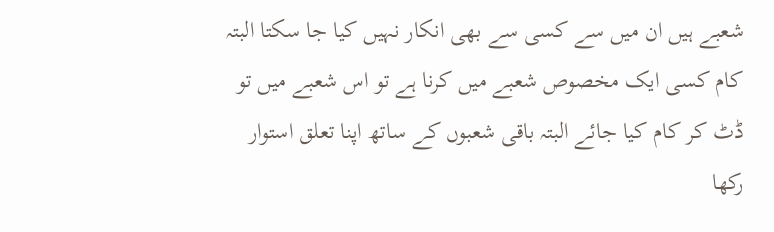شعبے ہیں ان میں سے کسی سے بھی انکار نہیں کیا جا سکتا البتہ کام کسی ایک مخصوص شعبے میں کرنا ہے تو اس شعبے میں تو ڈٹ کر کام کیا جائے البتہ باقی شعبوں کے ساتھ اپنا تعلق استوار رکھا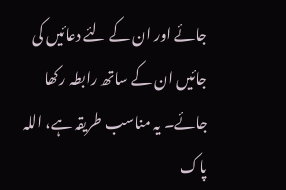جائے اور ان کے لئے دعائیں کی جائیں ان کے ساتھ رابطہ رکھا جائے۔ یہ مناسب طریقہ ہے، اللہ پاک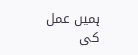ہمیں عمل کی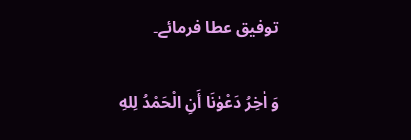توفیق عطا فرمائے۔

وَ اٰخِرُ دَعْوٰنَا أَنِ الْحَمْدُ لِلهِ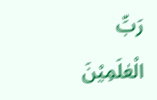رَبِّ الْعٰلَمِیْنَ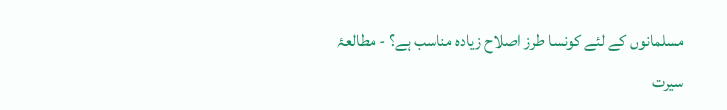مسلمانوں کے لئے کونسا طرز اصلاح زیادہ مناسب ہے؟ - مطالعۂ سیرت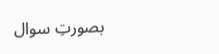بصورتِ سوال